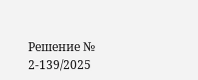Решение № 2-139/2025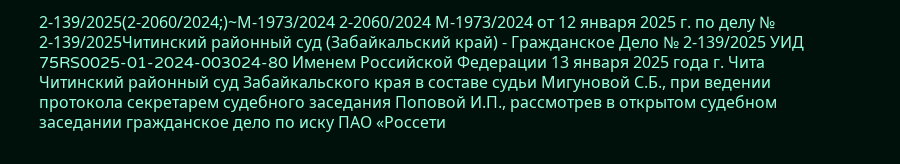2-139/2025(2-2060/2024;)~М-1973/2024 2-2060/2024 М-1973/2024 от 12 января 2025 г. по делу № 2-139/2025Читинский районный суд (Забайкальский край) - Гражданское Дело № 2-139/2025 УИД 75RS0025-01-2024-003024-80 Именем Российской Федерации 13 января 2025 года г. Чита Читинский районный суд Забайкальского края в составе судьи Мигуновой С.Б., при ведении протокола секретарем судебного заседания Поповой И.П., рассмотрев в открытом судебном заседании гражданское дело по иску ПАО «Россети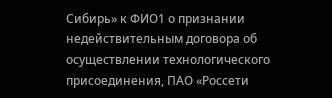Сибирь» к ФИО1 о признании недействительным договора об осуществлении технологического присоединения, ПАО «Россети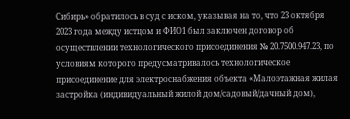Сибирь» обратилось в суд с иском, указывая на то, что 23 октября 2023 года между истцом и ФИО1 был заключен договор об осуществлении технологического присоединения № 20.7500.947.23, по условиям которого предусматривалось технологическое присоединение для электроснабжения объекта «Малоэтажная жилая застройка (индивидуальный жилой дом/садовый/дачный дом),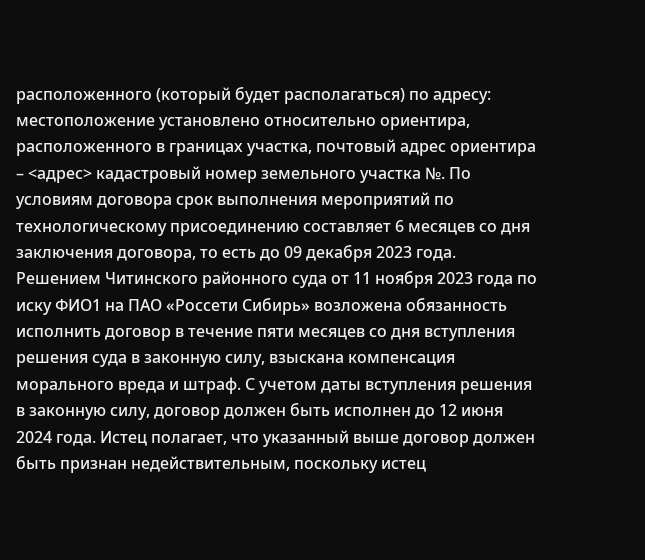расположенного (который будет располагаться) по адресу: местоположение установлено относительно ориентира, расположенного в границах участка, почтовый адрес ориентира – <адрес> кадастровый номер земельного участка №. По условиям договора срок выполнения мероприятий по технологическому присоединению составляет 6 месяцев со дня заключения договора, то есть до 09 декабря 2023 года. Решением Читинского районного суда от 11 ноября 2023 года по иску ФИО1 на ПАО «Россети Сибирь» возложена обязанность исполнить договор в течение пяти месяцев со дня вступления решения суда в законную силу, взыскана компенсация морального вреда и штраф. С учетом даты вступления решения в законную силу, договор должен быть исполнен до 12 июня 2024 года. Истец полагает, что указанный выше договор должен быть признан недействительным, поскольку истец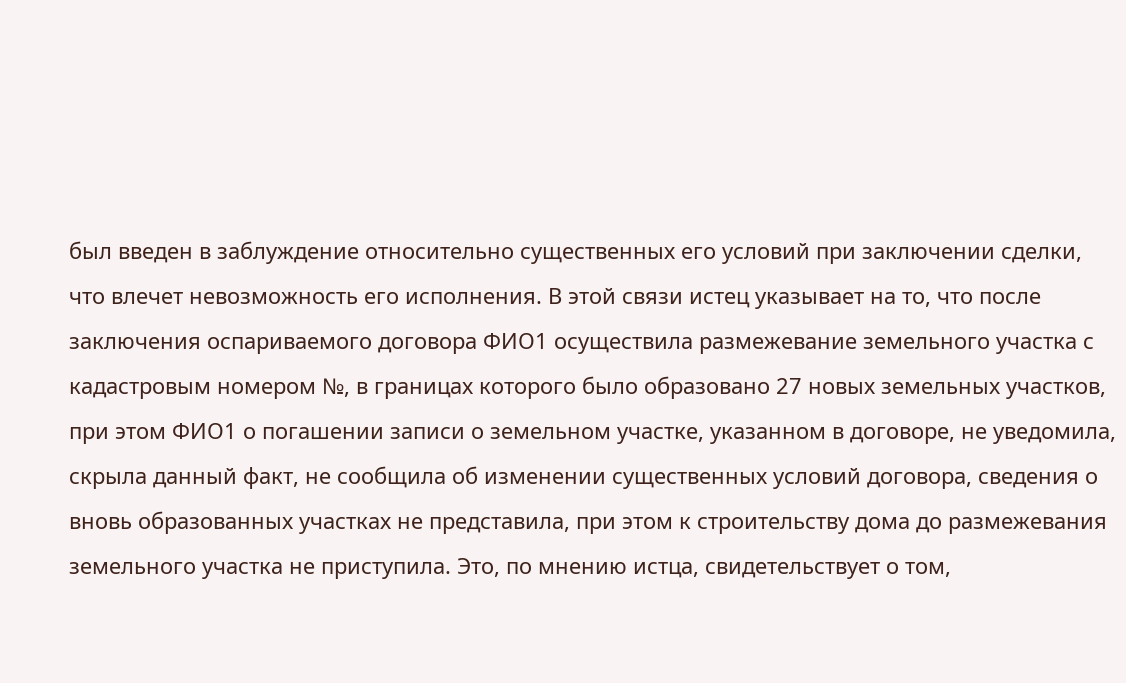был введен в заблуждение относительно существенных его условий при заключении сделки, что влечет невозможность его исполнения. В этой связи истец указывает на то, что после заключения оспариваемого договора ФИО1 осуществила размежевание земельного участка с кадастровым номером №, в границах которого было образовано 27 новых земельных участков, при этом ФИО1 о погашении записи о земельном участке, указанном в договоре, не уведомила, скрыла данный факт, не сообщила об изменении существенных условий договора, сведения о вновь образованных участках не представила, при этом к строительству дома до размежевания земельного участка не приступила. Это, по мнению истца, свидетельствует о том,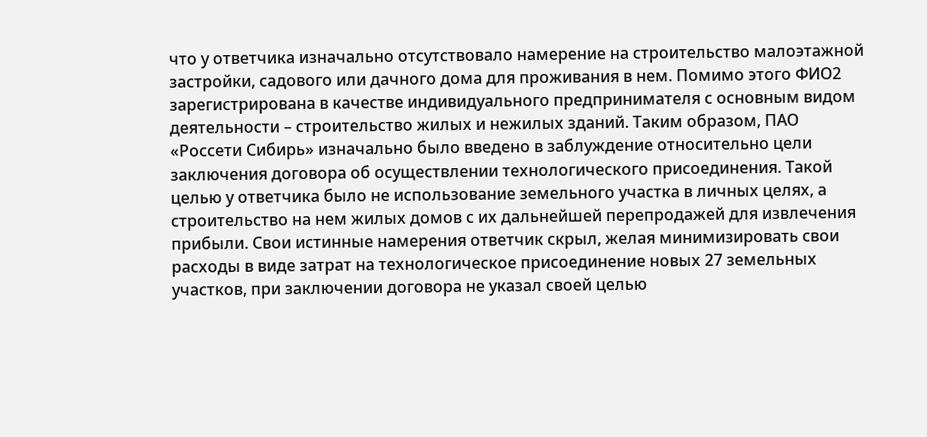что у ответчика изначально отсутствовало намерение на строительство малоэтажной застройки, садового или дачного дома для проживания в нем. Помимо этого ФИО2 зарегистрирована в качестве индивидуального предпринимателя с основным видом деятельности – строительство жилых и нежилых зданий. Таким образом, ПАО «Россети Сибирь» изначально было введено в заблуждение относительно цели заключения договора об осуществлении технологического присоединения. Такой целью у ответчика было не использование земельного участка в личных целях, а строительство на нем жилых домов с их дальнейшей перепродажей для извлечения прибыли. Свои истинные намерения ответчик скрыл, желая минимизировать свои расходы в виде затрат на технологическое присоединение новых 27 земельных участков, при заключении договора не указал своей целью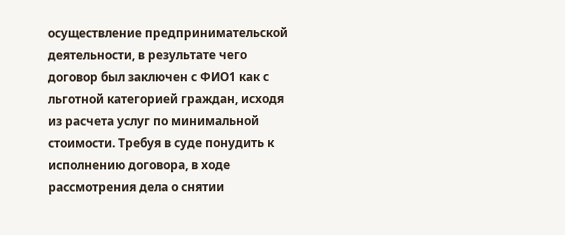осуществление предпринимательской деятельности, в результате чего договор был заключен с ФИО1 как с льготной категорией граждан, исходя из расчета услуг по минимальной стоимости. Требуя в суде понудить к исполнению договора, в ходе рассмотрения дела о снятии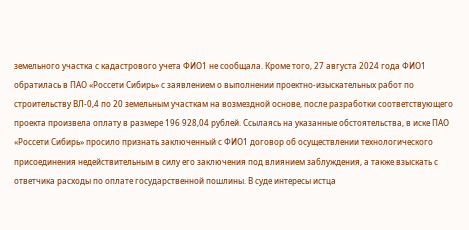земельного участка с кадастрового учета ФИО1 не сообщала. Кроме того, 27 августа 2024 года ФИО1 обратилась в ПАО «Россети Сибирь» с заявлением о выполнении проектно-изыскательных работ по строительству ВЛ-0,4 по 20 земельным участкам на возмездной основе, после разработки соответствующего проекта произвела оплату в размере 196 928,04 рублей. Ссылаясь на указанные обстоятельства, в иске ПАО «Россети Сибирь» просило признать заключенный с ФИО1 договор об осуществлении технологического присоединения недействительным в силу его заключения под влиянием заблуждения, а также взыскать с ответчика расходы по оплате государственной пошлины. В суде интересы истца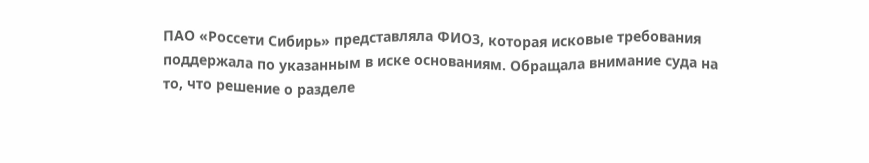ПАО «Россети Сибирь» представляла ФИО3, которая исковые требования поддержала по указанным в иске основаниям. Обращала внимание суда на то, что решение о разделе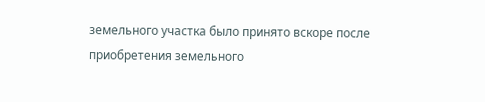земельного участка было принято вскоре после приобретения земельного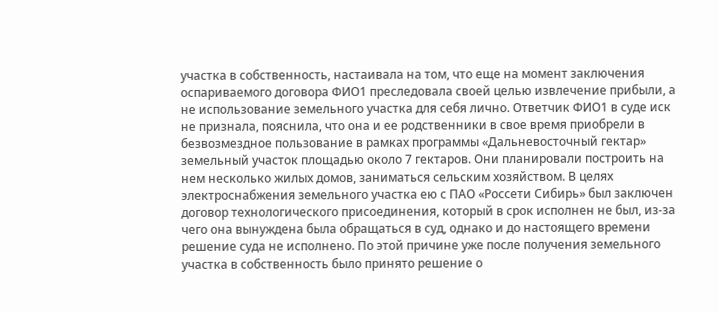участка в собственность, настаивала на том, что еще на момент заключения оспариваемого договора ФИО1 преследовала своей целью извлечение прибыли, а не использование земельного участка для себя лично. Ответчик ФИО1 в суде иск не признала, пояснила, что она и ее родственники в свое время приобрели в безвозмездное пользование в рамках программы «Дальневосточный гектар» земельный участок площадью около 7 гектаров. Они планировали построить на нем несколько жилых домов, заниматься сельским хозяйством. В целях электроснабжения земельного участка ею с ПАО «Россети Сибирь» был заключен договор технологического присоединения, который в срок исполнен не был, из-за чего она вынуждена была обращаться в суд, однако и до настоящего времени решение суда не исполнено. По этой причине уже после получения земельного участка в собственность было принято решение о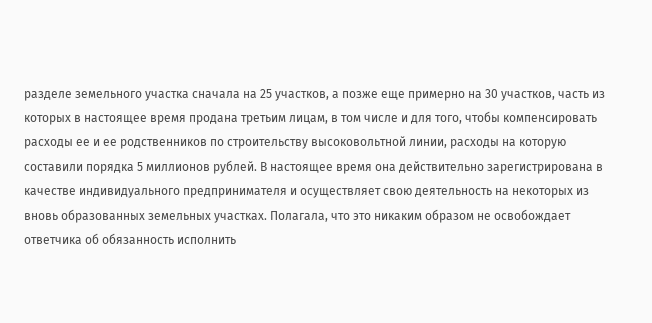разделе земельного участка сначала на 25 участков, а позже еще примерно на 30 участков, часть из которых в настоящее время продана третьим лицам, в том числе и для того, чтобы компенсировать расходы ее и ее родственников по строительству высоковольтной линии, расходы на которую составили порядка 5 миллионов рублей. В настоящее время она действительно зарегистрирована в качестве индивидуального предпринимателя и осуществляет свою деятельность на некоторых из вновь образованных земельных участках. Полагала, что это никаким образом не освобождает ответчика об обязанность исполнить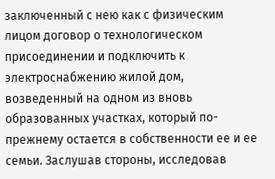заключенный с нею как с физическим лицом договор о технологическом присоединении и подключить к электроснабжению жилой дом, возведенный на одном из вновь образованных участках, который по-прежнему остается в собственности ее и ее семьи. Заслушав стороны, исследовав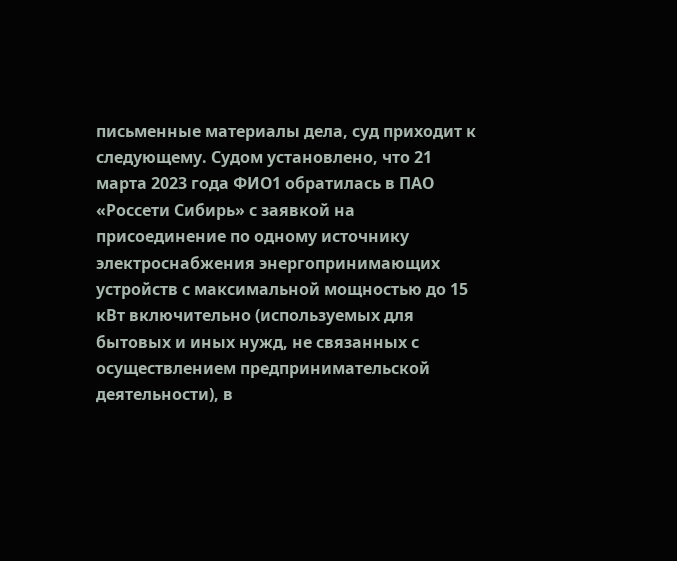письменные материалы дела, суд приходит к следующему. Судом установлено, что 21 марта 2023 года ФИО1 обратилась в ПАО «Россети Сибирь» с заявкой на присоединение по одному источнику электроснабжения энергопринимающих устройств с максимальной мощностью до 15 кВт включительно (используемых для бытовых и иных нужд, не связанных с осуществлением предпринимательской деятельности), в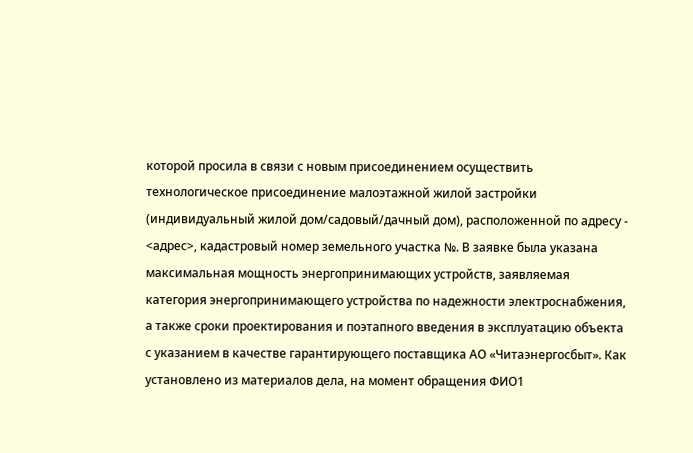которой просила в связи с новым присоединением осуществить технологическое присоединение малоэтажной жилой застройки (индивидуальный жилой дом/садовый/дачный дом), расположенной по адресу - <адрес>, кадастровый номер земельного участка №. В заявке была указана максимальная мощность энергопринимающих устройств, заявляемая категория энергопринимающего устройства по надежности электроснабжения, а также сроки проектирования и поэтапного введения в эксплуатацию объекта с указанием в качестве гарантирующего поставщика АО «Читаэнергосбыт». Как установлено из материалов дела, на момент обращения ФИО1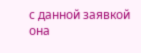с данной заявкой она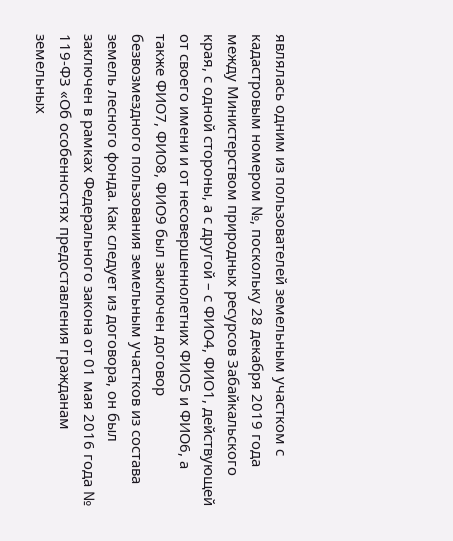являлась одним из пользователей земельным участком с кадастровым номером №, поскольку 28 декабря 2019 года между Министерством природных ресурсов Забайкальского края, с одной стороны, а с другой – с ФИО4, ФИО1, действующей от своего имени и от несовершеннолетних ФИО5 и ФИО6, а также ФИО7, ФИО8, ФИО9 был заключен договор безвозмездного пользования земельным участков из состава земель лесного фонда. Как следует из договора, он был заключен в рамках Федерального закона от 01 мая 2016 года № 119-ФЗ «Об особенностях предоставления гражданам земельных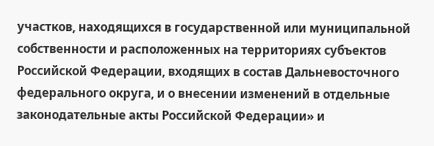участков, находящихся в государственной или муниципальной собственности и расположенных на территориях субъектов Российской Федерации, входящих в состав Дальневосточного федерального округа, и о внесении изменений в отдельные законодательные акты Российской Федерации» и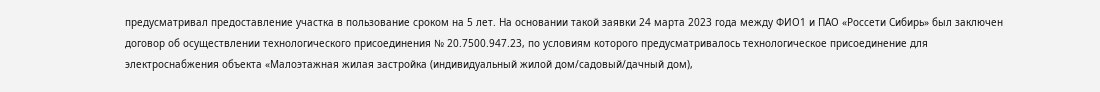предусматривал предоставление участка в пользование сроком на 5 лет. На основании такой заявки 24 марта 2023 года между ФИО1 и ПАО «Россети Сибирь» был заключен договор об осуществлении технологического присоединения № 20.7500.947.23, по условиям которого предусматривалось технологическое присоединение для электроснабжения объекта «Малоэтажная жилая застройка (индивидуальный жилой дом/садовый/дачный дом),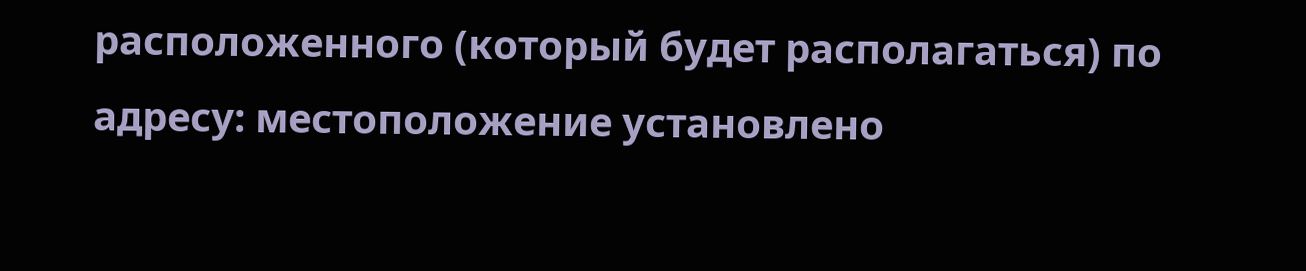расположенного (который будет располагаться) по адресу: местоположение установлено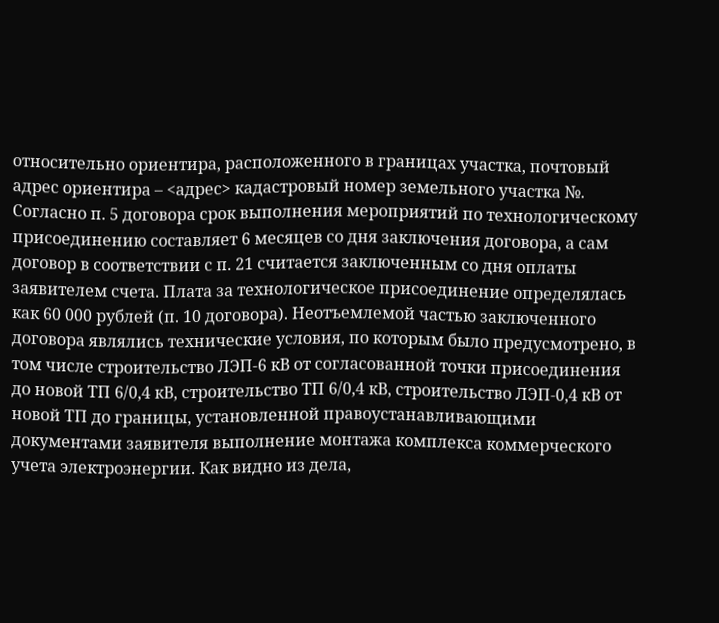относительно ориентира, расположенного в границах участка, почтовый адрес ориентира – <адрес> кадастровый номер земельного участка №. Согласно п. 5 договора срок выполнения мероприятий по технологическому присоединению составляет 6 месяцев со дня заключения договора, а сам договор в соответствии с п. 21 считается заключенным со дня оплаты заявителем счета. Плата за технологическое присоединение определялась как 60 000 рублей (п. 10 договора). Неотъемлемой частью заключенного договора являлись технические условия, по которым было предусмотрено, в том числе строительство ЛЭП-6 кВ от согласованной точки присоединения до новой ТП 6/0,4 кВ, строительство ТП 6/0,4 кВ, строительство ЛЭП-0,4 кВ от новой ТП до границы, установленной правоустанавливающими документами заявителя выполнение монтажа комплекса коммерческого учета электроэнергии. Как видно из дела,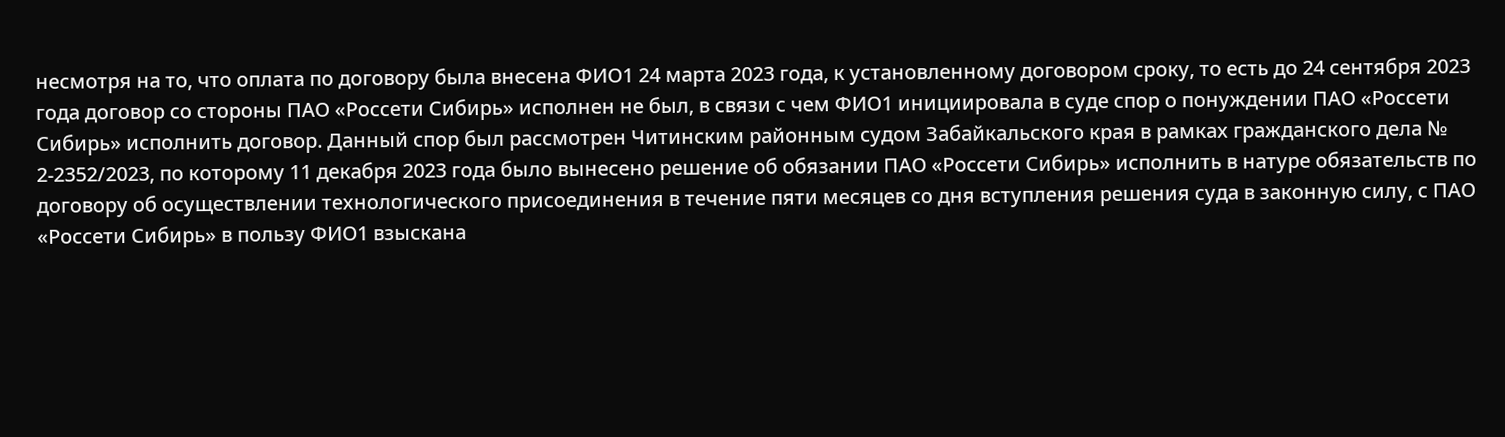несмотря на то, что оплата по договору была внесена ФИО1 24 марта 2023 года, к установленному договором сроку, то есть до 24 сентября 2023 года договор со стороны ПАО «Россети Сибирь» исполнен не был, в связи с чем ФИО1 инициировала в суде спор о понуждении ПАО «Россети Сибирь» исполнить договор. Данный спор был рассмотрен Читинским районным судом Забайкальского края в рамках гражданского дела № 2-2352/2023, по которому 11 декабря 2023 года было вынесено решение об обязании ПАО «Россети Сибирь» исполнить в натуре обязательств по договору об осуществлении технологического присоединения в течение пяти месяцев со дня вступления решения суда в законную силу, с ПАО «Россети Сибирь» в пользу ФИО1 взыскана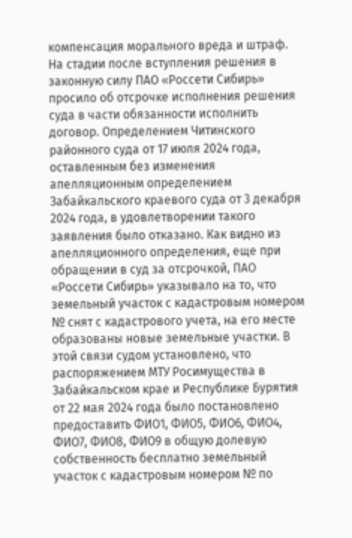компенсация морального вреда и штраф. На стадии после вступления решения в законную силу ПАО «Россети Сибирь» просило об отсрочке исполнения решения суда в части обязанности исполнить договор. Определением Читинского районного суда от 17 июля 2024 года, оставленным без изменения апелляционным определением Забайкальского краевого суда от 3 декабря 2024 года, в удовлетворении такого заявления было отказано. Как видно из апелляционного определения, еще при обращении в суд за отсрочкой, ПАО «Россети Сибирь» указывало на то, что земельный участок с кадастровым номером № снят с кадастрового учета, на его месте образованы новые земельные участки. В этой связи судом установлено, что распоряжением МТУ Росимущества в Забайкальском крае и Республике Бурятия от 22 мая 2024 года было постановлено предоставить ФИО1, ФИО5, ФИО6, ФИО4, ФИО7, ФИО8, ФИО9 в общую долевую собственность бесплатно земельный участок с кадастровым номером № по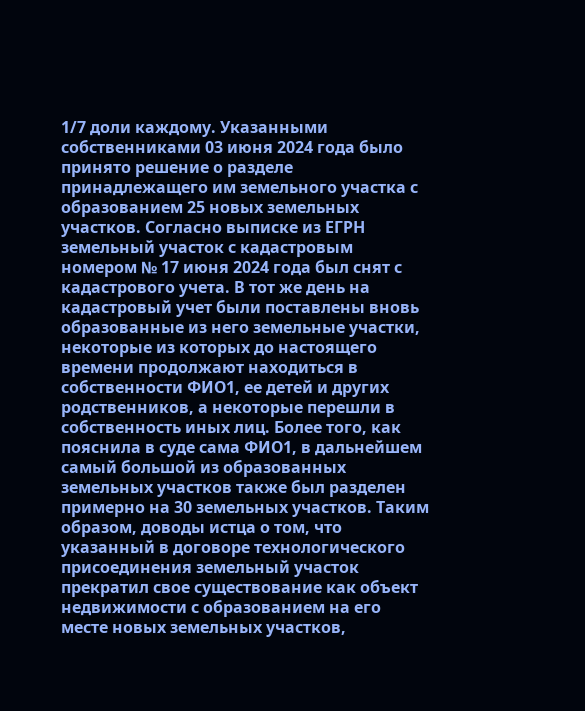1/7 доли каждому. Указанными собственниками 03 июня 2024 года было принято решение о разделе принадлежащего им земельного участка с образованием 25 новых земельных участков. Согласно выписке из ЕГРН земельный участок с кадастровым номером № 17 июня 2024 года был снят с кадастрового учета. В тот же день на кадастровый учет были поставлены вновь образованные из него земельные участки, некоторые из которых до настоящего времени продолжают находиться в собственности ФИО1, ее детей и других родственников, а некоторые перешли в собственность иных лиц. Более того, как пояснила в суде сама ФИО1, в дальнейшем самый большой из образованных земельных участков также был разделен примерно на 30 земельных участков. Таким образом, доводы истца о том, что указанный в договоре технологического присоединения земельный участок прекратил свое существование как объект недвижимости с образованием на его месте новых земельных участков,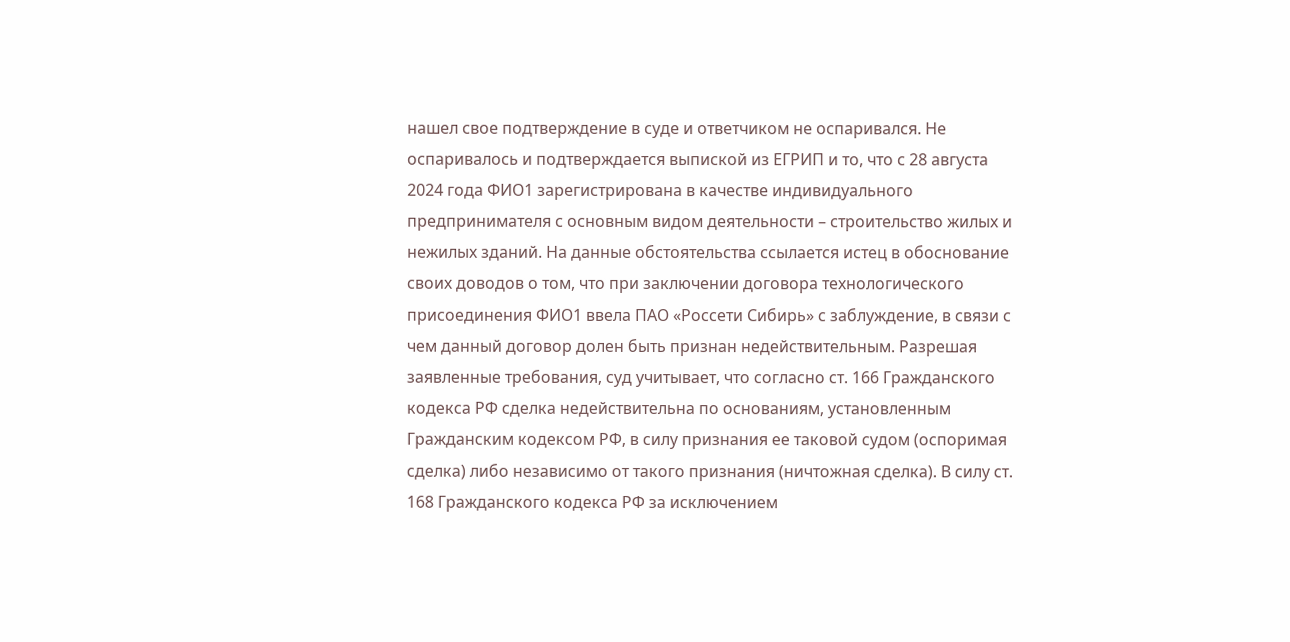нашел свое подтверждение в суде и ответчиком не оспаривался. Не оспаривалось и подтверждается выпиской из ЕГРИП и то, что с 28 августа 2024 года ФИО1 зарегистрирована в качестве индивидуального предпринимателя с основным видом деятельности – строительство жилых и нежилых зданий. На данные обстоятельства ссылается истец в обоснование своих доводов о том, что при заключении договора технологического присоединения ФИО1 ввела ПАО «Россети Сибирь» с заблуждение, в связи с чем данный договор долен быть признан недействительным. Разрешая заявленные требования, суд учитывает, что согласно ст. 166 Гражданского кодекса РФ сделка недействительна по основаниям, установленным Гражданским кодексом РФ, в силу признания ее таковой судом (оспоримая сделка) либо независимо от такого признания (ничтожная сделка). В силу ст. 168 Гражданского кодекса РФ за исключением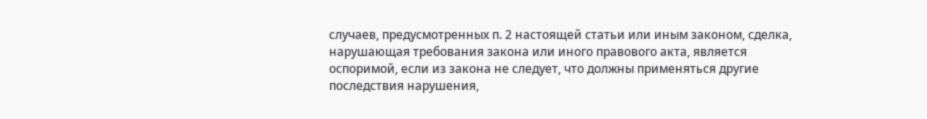случаев, предусмотренных п. 2 настоящей статьи или иным законом, сделка, нарушающая требования закона или иного правового акта, является оспоримой, если из закона не следует, что должны применяться другие последствия нарушения,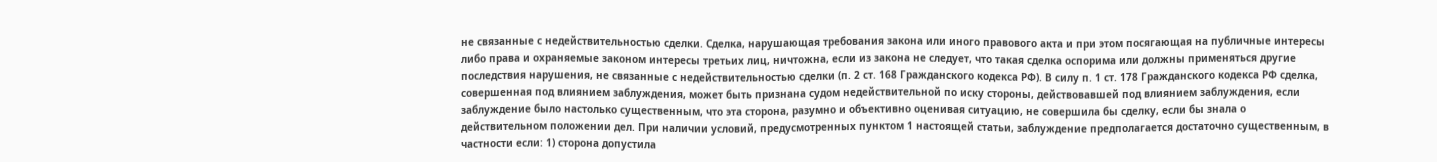не связанные с недействительностью сделки. Сделка, нарушающая требования закона или иного правового акта и при этом посягающая на публичные интересы либо права и охраняемые законом интересы третьих лиц, ничтожна, если из закона не следует, что такая сделка оспорима или должны применяться другие последствия нарушения, не связанные с недействительностью сделки (п. 2 ст. 168 Гражданского кодекса РФ). В силу п. 1 ст. 178 Гражданского кодекса РФ сделка, совершенная под влиянием заблуждения, может быть признана судом недействительной по иску стороны, действовавшей под влиянием заблуждения, если заблуждение было настолько существенным, что эта сторона, разумно и объективно оценивая ситуацию, не совершила бы сделку, если бы знала о действительном положении дел. При наличии условий, предусмотренных пунктом 1 настоящей статьи, заблуждение предполагается достаточно существенным, в частности если: 1) сторона допустила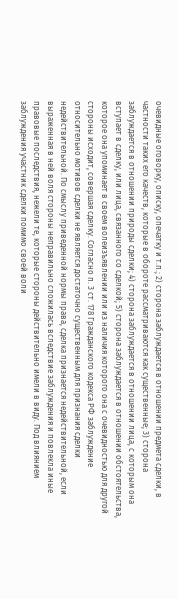очевидные оговорку, описку, опечатку и т.п.; 2) сторона заблуждается в отношении предмета сделки, в частности таких его качеств, которые в обороте рассматриваются как существенные; 3) сторона заблуждается в отношении природы сделки; 4) сторона заблуждается в отношении лица, с которым она вступает в сделку, или лица, связанного со сделкой; 5) сторона заблуждается в отношении обстоятельства, которое она упоминает в своем волеизъявлении или из наличия которого она с очевидностью для другой стороны исходит, совершая сделку. Согласно п. 3 ст. 178 Гражданского кодекса РФ заблуждение относительно мотивов сделки не является достаточно существенным для признания сделки недействительной. По смыслу приведенной нормы права, сделка признается недействительной, если выраженная в ней воля стороны неправильно сложилась вследствие заблуждения и повлекла иные правовые последствия, нежели те, которые стороны действительно имели в виду. Под влиянием заблуждения участник сделки помимо своей воли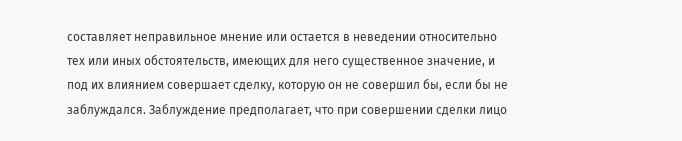составляет неправильное мнение или остается в неведении относительно тех или иных обстоятельств, имеющих для него существенное значение, и под их влиянием совершает сделку, которую он не совершил бы, если бы не заблуждался. Заблуждение предполагает, что при совершении сделки лицо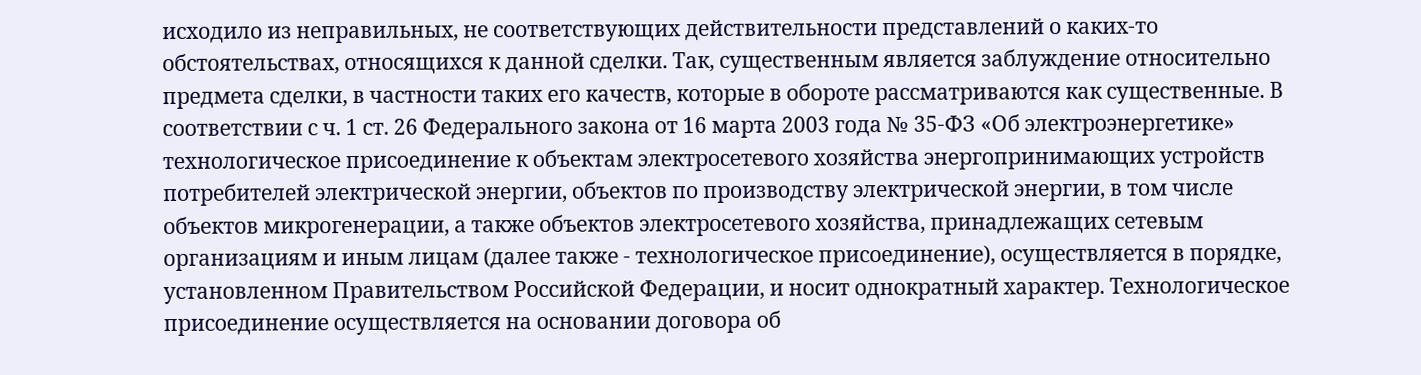исходило из неправильных, не соответствующих действительности представлений о каких-то обстоятельствах, относящихся к данной сделки. Так, существенным является заблуждение относительно предмета сделки, в частности таких его качеств, которые в обороте рассматриваются как существенные. В соответствии с ч. 1 ст. 26 Федерального закона от 16 марта 2003 года № 35-ФЗ «Об электроэнергетике» технологическое присоединение к объектам электросетевого хозяйства энергопринимающих устройств потребителей электрической энергии, объектов по производству электрической энергии, в том числе объектов микрогенерации, а также объектов электросетевого хозяйства, принадлежащих сетевым организациям и иным лицам (далее также - технологическое присоединение), осуществляется в порядке, установленном Правительством Российской Федерации, и носит однократный характер. Технологическое присоединение осуществляется на основании договора об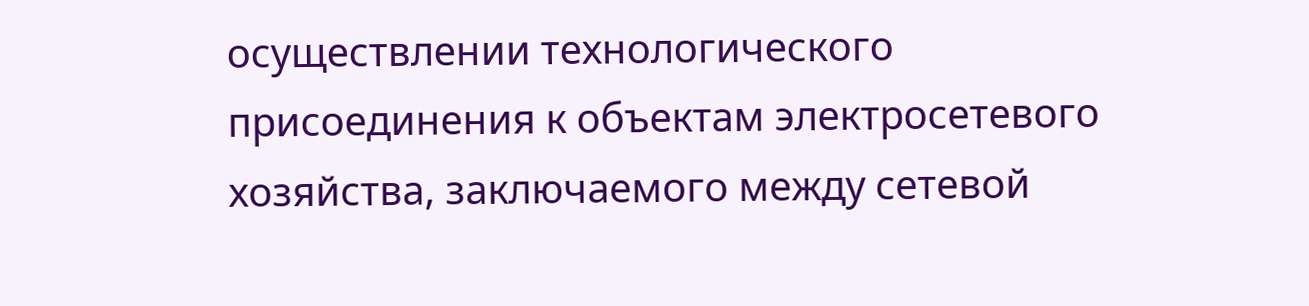осуществлении технологического присоединения к объектам электросетевого хозяйства, заключаемого между сетевой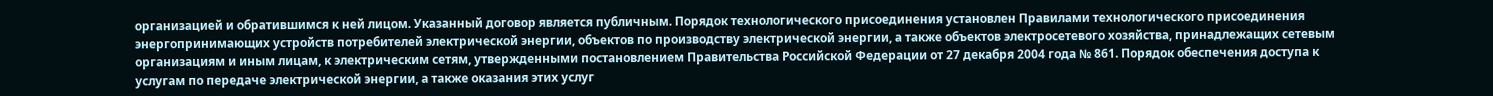организацией и обратившимся к ней лицом. Указанный договор является публичным. Порядок технологического присоединения установлен Правилами технологического присоединения энергопринимающих устройств потребителей электрической энергии, объектов по производству электрической энергии, а также объектов электросетевого хозяйства, принадлежащих сетевым организациям и иным лицам, к электрическим сетям, утвержденными постановлением Правительства Российской Федерации от 27 декабря 2004 года № 861. Порядок обеспечения доступа к услугам по передаче электрической энергии, а также оказания этих услуг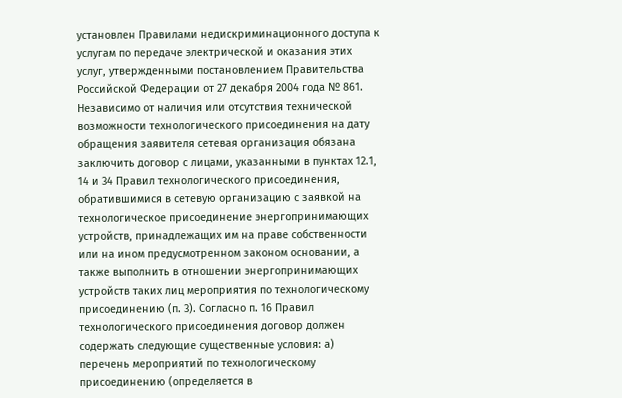установлен Правилами недискриминационного доступа к услугам по передаче электрической и оказания этих услуг, утвержденными постановлением Правительства Российской Федерации от 27 декабря 2004 года № 861. Независимо от наличия или отсутствия технической возможности технологического присоединения на дату обращения заявителя сетевая организация обязана заключить договор с лицами, указанными в пунктах 12.1, 14 и 34 Правил технологического присоединения, обратившимися в сетевую организацию с заявкой на технологическое присоединение энергопринимающих устройств, принадлежащих им на праве собственности или на ином предусмотренном законом основании, а также выполнить в отношении энергопринимающих устройств таких лиц мероприятия по технологическому присоединению (п. 3). Согласно п. 16 Правил технологического присоединения договор должен содержать следующие существенные условия: а) перечень мероприятий по технологическому присоединению (определяется в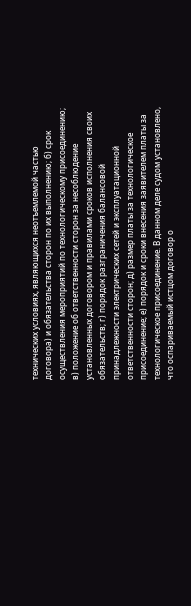технических условиях, являющихся неотъемлемой частью договора) и обязательства сторон по их выполнению; б) срок осуществления мероприятий по технологическому присоединению; в) положение об ответственности сторон за несоблюдение установленных договором и правилами сроков исполнения своих обязательств; г) порядок разграничения балансовой принадлежности электрических сетей и эксплуатационной ответственности сторон; д) размер платы за технологическое присоединение; е) порядок и сроки внесения заявителем платы за технологическое присоединение. В данном деле судом установлено, что оспариваемый истцом договор о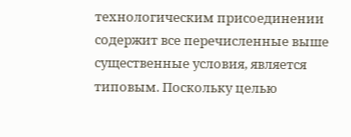технологическим присоединении содержит все перечисленные выше существенные условия, является типовым. Поскольку целью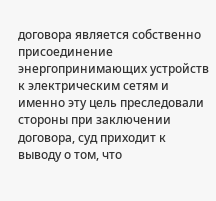договора является собственно присоединение энергопринимающих устройств к электрическим сетям и именно эту цель преследовали стороны при заключении договора, суд приходит к выводу о том, что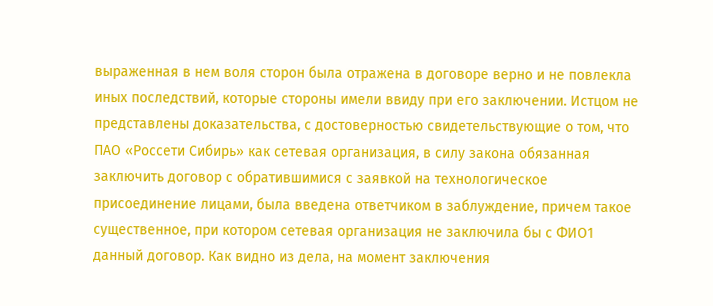выраженная в нем воля сторон была отражена в договоре верно и не повлекла иных последствий, которые стороны имели ввиду при его заключении. Истцом не представлены доказательства, с достоверностью свидетельствующие о том, что ПАО «Россети Сибирь» как сетевая организация, в силу закона обязанная заключить договор с обратившимися с заявкой на технологическое присоединение лицами, была введена ответчиком в заблуждение, причем такое существенное, при котором сетевая организация не заключила бы с ФИО1 данный договор. Как видно из дела, на момент заключения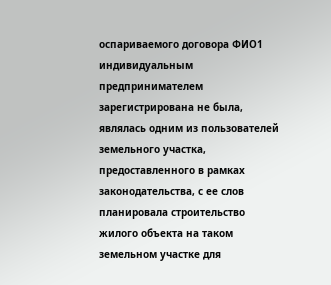оспариваемого договора ФИО1 индивидуальным предпринимателем зарегистрирована не была, являлась одним из пользователей земельного участка, предоставленного в рамках законодательства, с ее слов планировала строительство жилого объекта на таком земельном участке для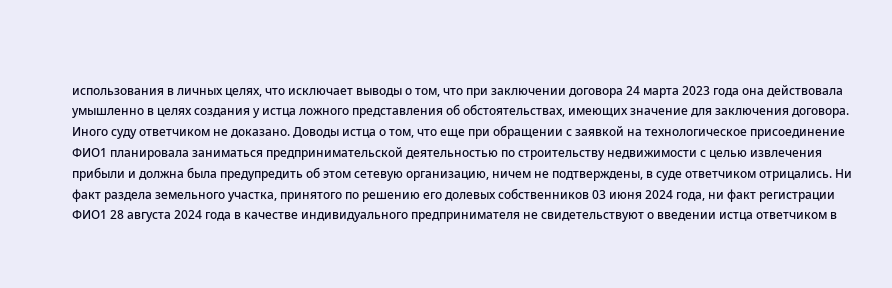использования в личных целях, что исключает выводы о том, что при заключении договора 24 марта 2023 года она действовала умышленно в целях создания у истца ложного представления об обстоятельствах, имеющих значение для заключения договора. Иного суду ответчиком не доказано. Доводы истца о том, что еще при обращении с заявкой на технологическое присоединение ФИО1 планировала заниматься предпринимательской деятельностью по строительству недвижимости с целью извлечения прибыли и должна была предупредить об этом сетевую организацию, ничем не подтверждены, в суде ответчиком отрицались. Ни факт раздела земельного участка, принятого по решению его долевых собственников 03 июня 2024 года, ни факт регистрации ФИО1 28 августа 2024 года в качестве индивидуального предпринимателя не свидетельствуют о введении истца ответчиком в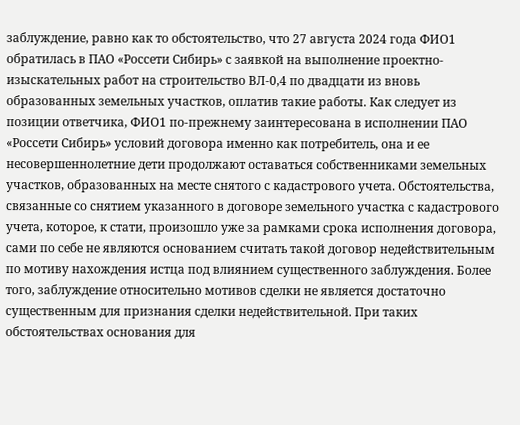заблуждение, равно как то обстоятельство, что 27 августа 2024 года ФИО1 обратилась в ПАО «Россети Сибирь» с заявкой на выполнение проектно-изыскательных работ на строительство ВЛ-0,4 по двадцати из вновь образованных земельных участков, оплатив такие работы. Как следует из позиции ответчика, ФИО1 по-прежнему заинтересована в исполнении ПАО «Россети Сибирь» условий договора именно как потребитель, она и ее несовершеннолетние дети продолжают оставаться собственниками земельных участков, образованных на месте снятого с кадастрового учета. Обстоятельства, связанные со снятием указанного в договоре земельного участка с кадастрового учета, которое, к стати, произошло уже за рамками срока исполнения договора, сами по себе не являются основанием считать такой договор недействительным по мотиву нахождения истца под влиянием существенного заблуждения. Более того, заблуждение относительно мотивов сделки не является достаточно существенным для признания сделки недействительной. При таких обстоятельствах основания для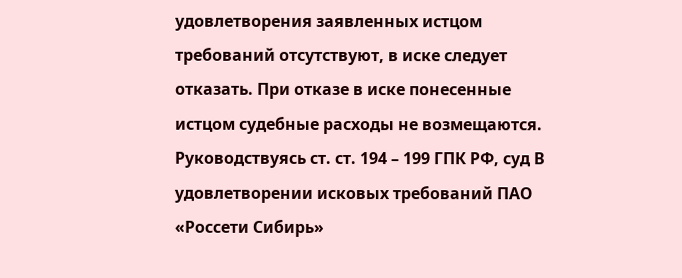удовлетворения заявленных истцом требований отсутствуют, в иске следует отказать. При отказе в иске понесенные истцом судебные расходы не возмещаются. Руководствуясь ст. ст. 194 – 199 ГПК РФ, суд В удовлетворении исковых требований ПАО «Россети Сибирь»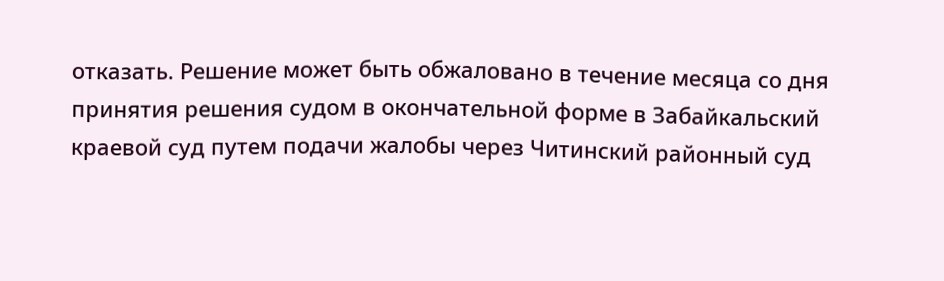отказать. Решение может быть обжаловано в течение месяца со дня принятия решения судом в окончательной форме в Забайкальский краевой суд путем подачи жалобы через Читинский районный суд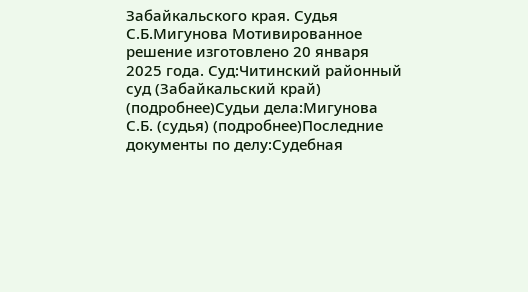Забайкальского края. Судья С.Б.Мигунова Мотивированное решение изготовлено 20 января 2025 года. Суд:Читинский районный суд (Забайкальский край) (подробнее)Судьи дела:Мигунова С.Б. (судья) (подробнее)Последние документы по делу:Судебная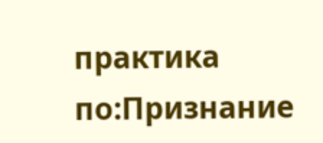практика по:Признание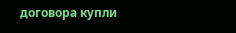договора купли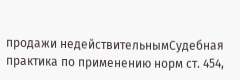продажи недействительнымСудебная практика по применению норм ст. 454,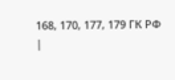168, 170, 177, 179 ГК РФ
|